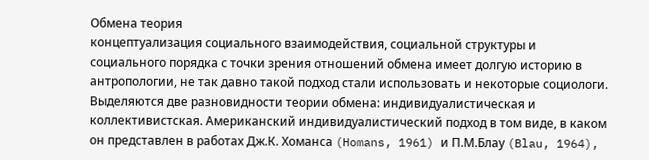Обмена теория
концептуализация социального взаимодействия, социальной структуры и социального порядка с точки зрения отношений обмена имеет долгую историю в антропологии, не так давно такой подход стали использовать и некоторые социологи. Выделяются две разновидности теории обмена: индивидуалистическая и коллективистская. Американский индивидуалистический подход в том виде, в каком он представлен в работах Дж.К. Хоманса (Homans, 1961) и П.М.Блау (Blau, 1964),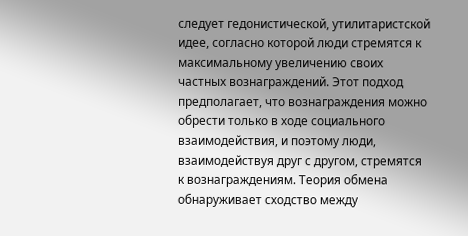следует гедонистической, утилитаристской идее, согласно которой люди стремятся к максимальному увеличению своих частных вознаграждений. Этот подход предполагает, что вознаграждения можно обрести только в ходе социального взаимодействия, и поэтому люди, взаимодействуя друг с другом, стремятся к вознаграждениям. Теория обмена обнаруживает сходство между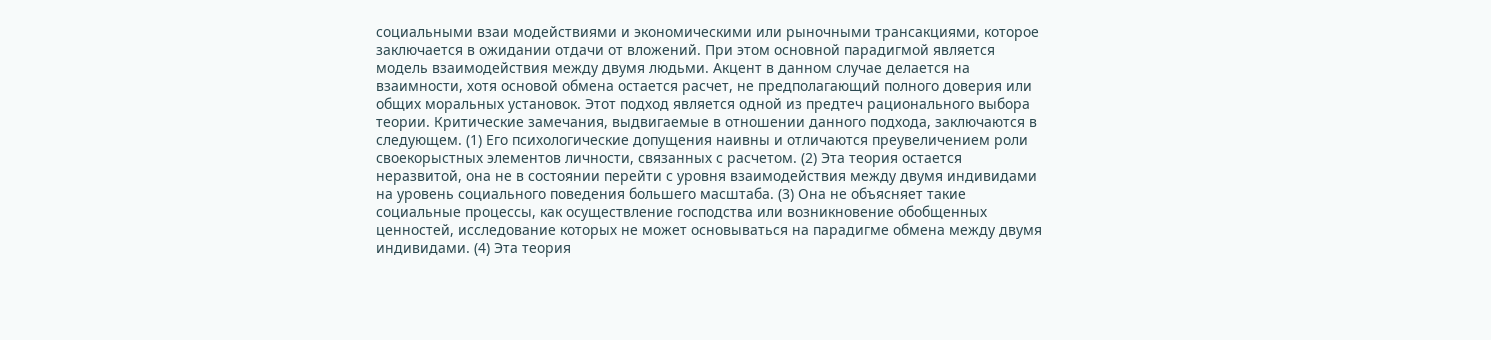социальными взаи модействиями и экономическими или рыночными трансакциями, которое заключается в ожидании отдачи от вложений. При этом основной парадигмой является модель взаимодействия между двумя людьми. Акцент в данном случае делается на взаимности, хотя основой обмена остается расчет, не предполагающий полного доверия или общих моральных установок. Этот подход является одной из предтеч рационального выбора теории. Критические замечания, выдвигаемые в отношении данного подхода, заключаются в следующем. (1) Его психологические допущения наивны и отличаются преувеличением роли своекорыстных элементов личности, связанных с расчетом. (2) Эта теория остается неразвитой, она не в состоянии перейти с уровня взаимодействия между двумя индивидами на уровень социального поведения большего масштаба. (3) Она не объясняет такие социальные процессы, как осуществление господства или возникновение обобщенных ценностей, исследование которых не может основываться на парадигме обмена между двумя индивидами. (4) Эта теория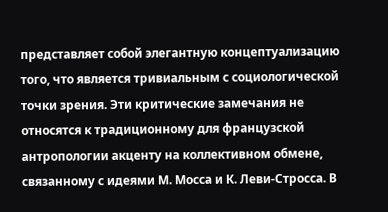представляет собой элегантную концептуализацию того, что является тривиальным с социологической точки зрения. Эти критические замечания не относятся к традиционному для французской антропологии акценту на коллективном обмене, связанному с идеями М. Мосса и К. Леви-Стросса. В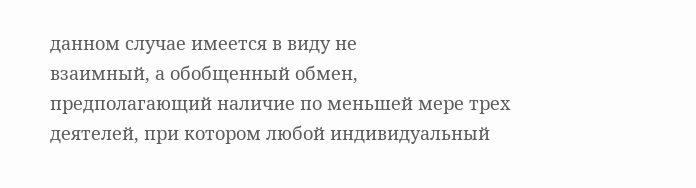данном случае имеется в виду не
взаимный, а обобщенный обмен, предполагающий наличие по меньшей мере трех деятелей, при котором любой индивидуальный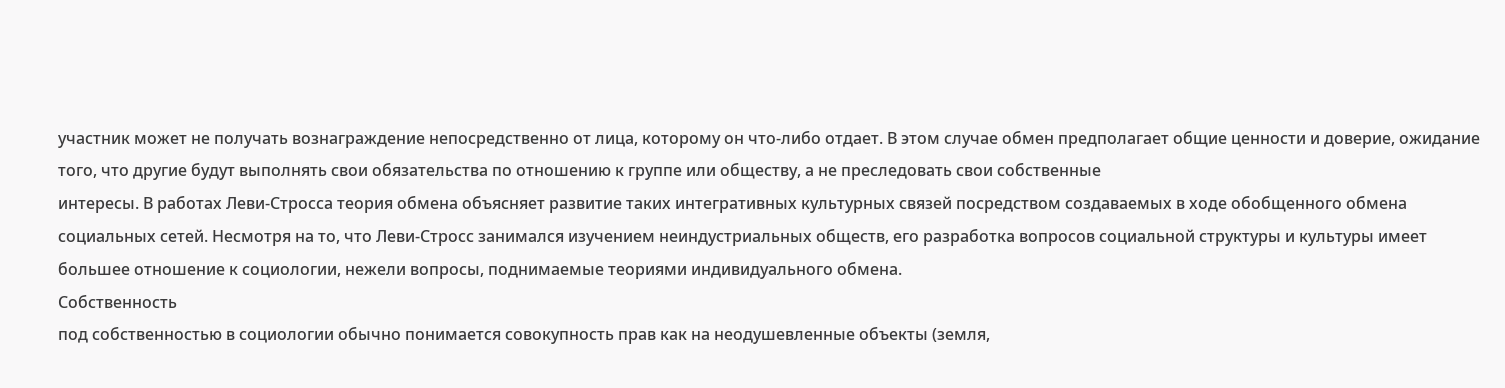участник может не получать вознаграждение непосредственно от лица, которому он что-либо отдает. В этом случае обмен предполагает общие ценности и доверие, ожидание того, что другие будут выполнять свои обязательства по отношению к группе или обществу, а не преследовать свои собственные
интересы. В работах Леви-Стросса теория обмена объясняет развитие таких интегративных культурных связей посредством создаваемых в ходе обобщенного обмена социальных сетей. Несмотря на то, что Леви-Стросс занимался изучением неиндустриальных обществ, его разработка вопросов социальной структуры и культуры имеет большее отношение к социологии, нежели вопросы, поднимаемые теориями индивидуального обмена.
Собственность
под собственностью в социологии обычно понимается совокупность прав как на неодушевленные объекты (земля,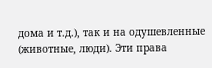дома и т.д.), так и на одушевленные (животные, люди). Эти права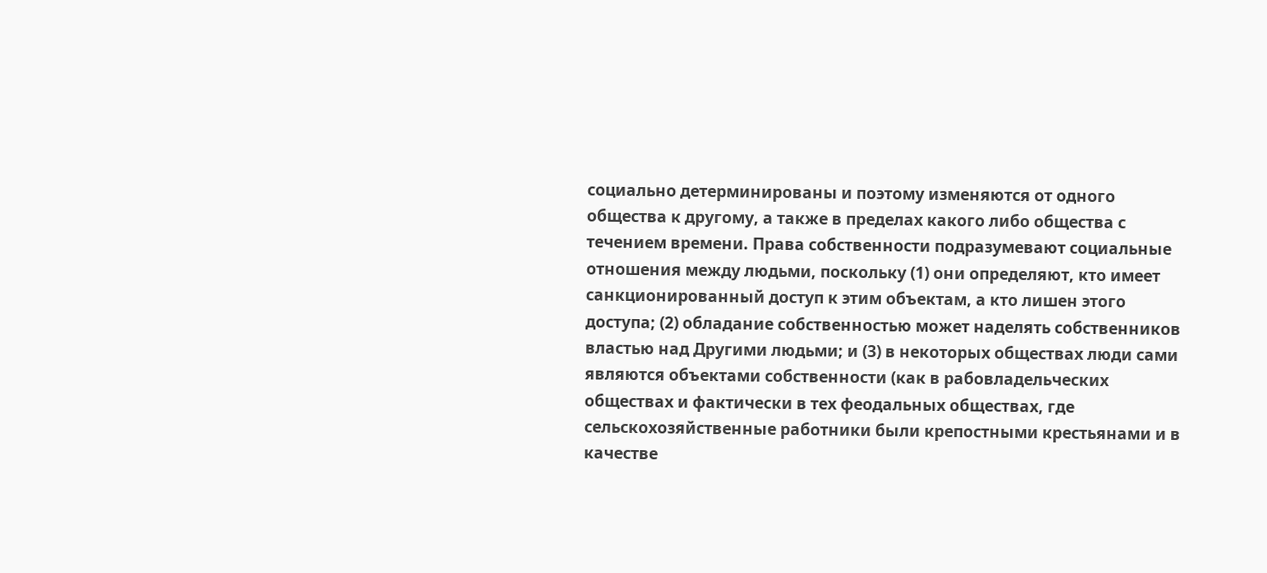социально детерминированы и поэтому изменяются от одного общества к другому, а также в пределах какого либо общества с течением времени. Права собственности подразумевают социальные отношения между людьми, поскольку (1) они определяют, кто имеет санкционированный доступ к этим объектам, а кто лишен этого доступа; (2) обладание собственностью может наделять собственников властью над Другими людьми; и (3) в некоторых обществах люди сами являются объектами собственности (как в рабовладельческих обществах и фактически в тех феодальных обществах, где сельскохозяйственные работники были крепостными крестьянами и в качестве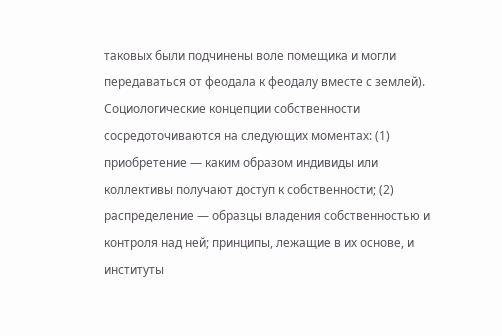таковых были подчинены воле помещика и могли передаваться от феодала к феодалу вместе с землей). Социологические концепции собственности сосредоточиваются на следующих моментах: (1) приобретение — каким образом индивиды или коллективы получают доступ к собственности; (2) распределение — образцы владения собственностью и контроля над ней; принципы, лежащие в их основе, и институты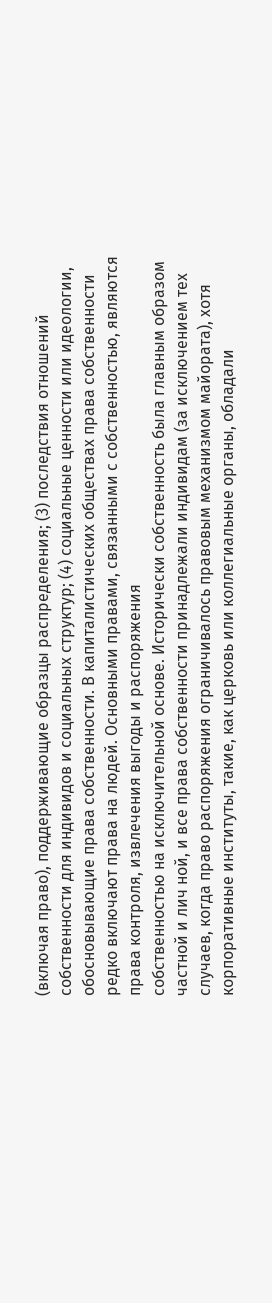(включая право), поддерживающие образцы распределения; (3) последствия отношений собственности для индивидов и социальных структур; (4) социальные ценности или идеологии, обосновывающие права собственности. В капиталистических обществах права собственности редко включают права на людей. Основными правами, связанными с собственностью, являются права контроля, извлечения выгоды и распоряжения
собственностью на исключительной основе. Исторически собственность была главным образом частной и лич ной, и все права собственности принадлежали индивидам (за исключением тех случаев, когда право распоряжения ограничивалось правовым механизмом майората), хотя корпоративные институты, такие, как церковь или коллегиальные органы, обладали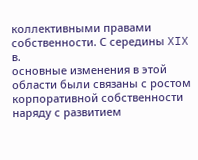коллективными правами собственности. С середины XIX в.
основные изменения в этой области были связаны с ростом корпоративной собственности наряду с развитием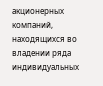акционерных компаний, находящихся во владении ряда индивидуальных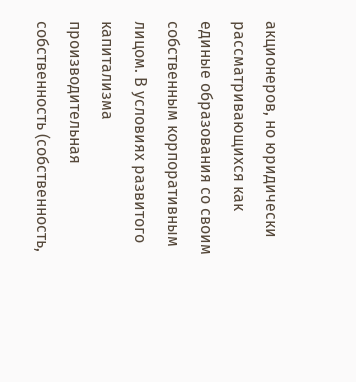акционеров, но юридически рассматривающихся как единые образования со своим собственным корпоративным лицом. В условиях развитого капитализма производительная собственность (собственность,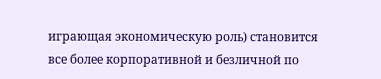играющая экономическую роль) становится все более корпоративной и безличной по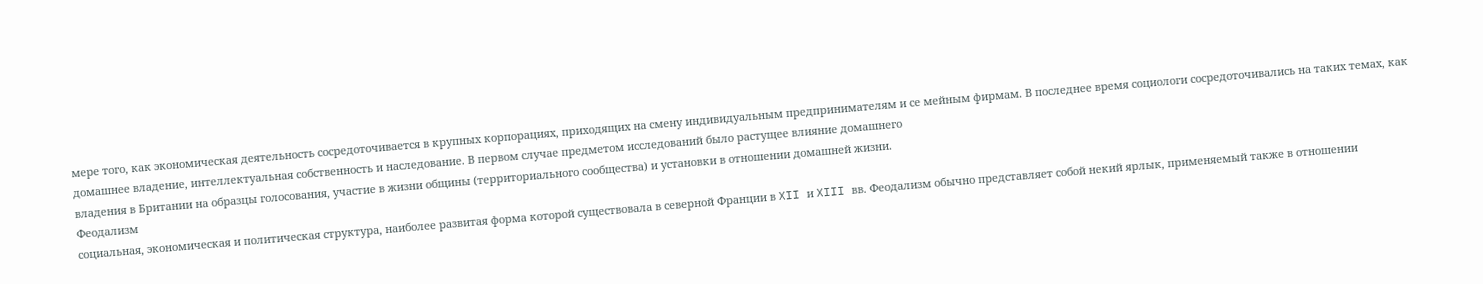мере того, как экономическая деятельность сосредоточивается в крупных корпорациях, приходящих на смену индивидуальным предпринимателям и се мейным фирмам. В последнее время социологи сосредоточивались на таких темах, как домашнее владение, интеллектуальная собственность и наследование. В первом случае предметом исследований было растущее влияние домашнего
владения в Британии на образцы голосования, участие в жизни общины (территориального сообщества) и установки в отношении домашней жизни.
Феодализм
социальная, экономическая и политическая структура, наиболее развитая форма которой существовала в северной Франции в XII и XIII вв. Феодализм обычно представляет собой некий ярлык, применяемый также в отношении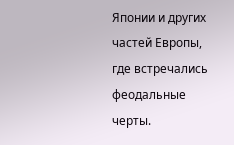Японии и других частей Европы, где встречались феодальные черты.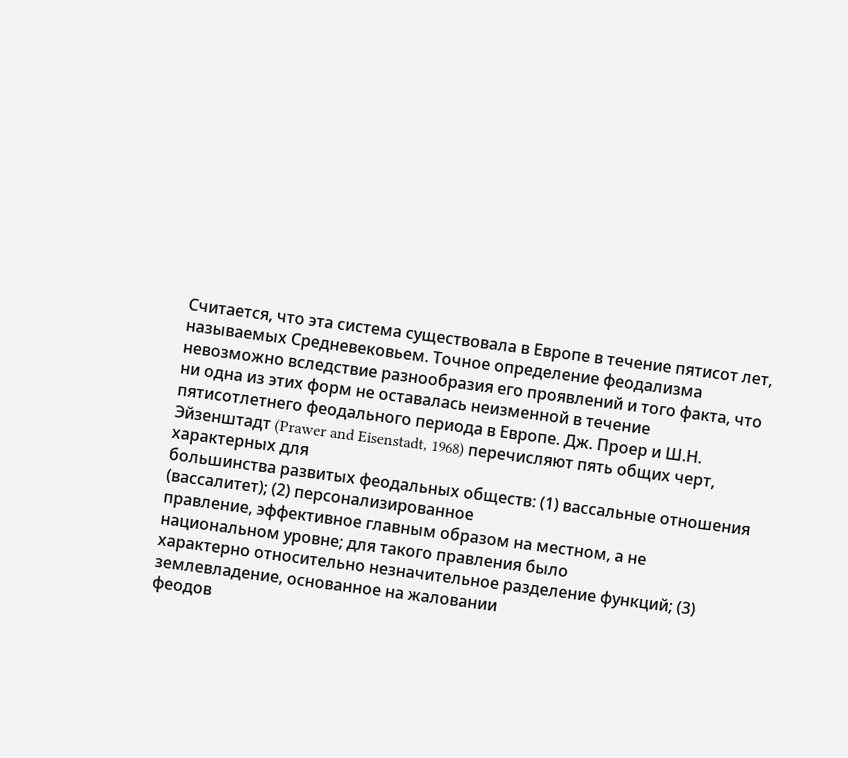Считается, что эта система существовала в Европе в течение пятисот лет, называемых Средневековьем. Точное определение феодализма невозможно вследствие разнообразия его проявлений и того факта, что ни одна из этих форм не оставалась неизменной в течение пятисотлетнего феодального периода в Европе. Дж. Проер и Ш.Н. Эйзенштадт (Prawer and Eisenstadt, 1968) перечисляют пять общих черт, характерных для
большинства развитых феодальных обществ: (1) вассальные отношения (вассалитет); (2) персонализированное
правление, эффективное главным образом на местном, а не национальном уровне; для такого правления было
характерно относительно незначительное разделение функций; (3) землевладение, основанное на жаловании
феодов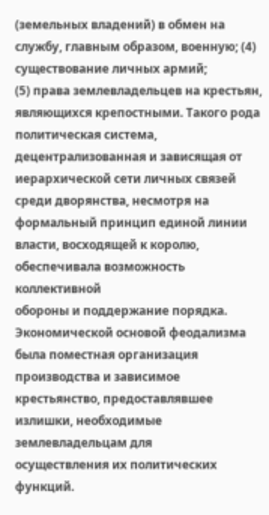(земельных владений) в обмен на службу, главным образом, военную; (4) существование личных армий;
(5) права землевладельцев на крестьян, являющихся крепостными. Такого рода политическая система,
децентрализованная и зависящая от иерархической сети личных связей среди дворянства, несмотря на
формальный принцип единой линии власти, восходящей к королю, обеспечивала возможность коллективной
обороны и поддержание порядка. Экономической основой феодализма была поместная организация
производства и зависимое крестьянство, предоставлявшее излишки, необходимые землевладельцам для
осуществления их политических функций.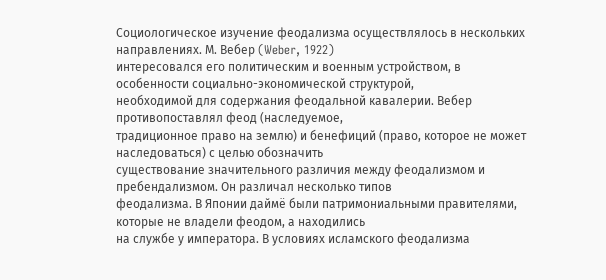Социологическое изучение феодализма осуществлялось в нескольких направлениях. М. Вебер (Weber, 1922)
интересовался его политическим и военным устройством, в особенности социально-экономической структурой,
необходимой для содержания феодальной кавалерии. Вебер противопоставлял феод (наследуемое,
традиционное право на землю) и бенефиций (право, которое не может наследоваться) с целью обозначить
существование значительного различия между феодализмом и пребендализмом. Он различал несколько типов
феодализма. В Японии даймё были патримониальными правителями, которые не владели феодом, а находились
на службе у императора. В условиях исламского феодализма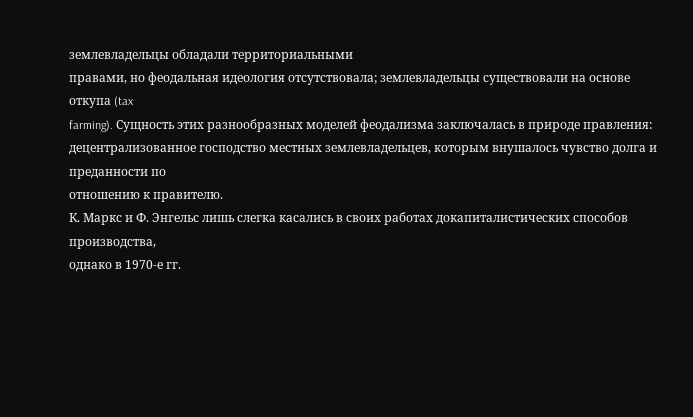землевладельцы обладали территориальными
правами, но феодальная идеология отсутствовала; землевладельцы существовали на основе откупа (tax
farming). Сущность этих разнообразных моделей феодализма заключалась в природе правления:
децентрализованное господство местных землевладельцев, которым внушалось чувство долга и преданности по
отношению к правителю.
К. Маркс и Ф. Энгельс лишь слегка касались в своих работах докапиталистических способов производства,
однако в 1970-е гг.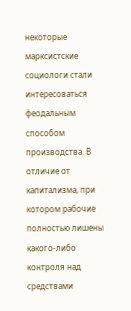некоторые марксистские социологи стали интересоваться феодальным способом
производства. В отличие от капитализма, при котором рабочие полностью лишены какого-либо контроля над
средствами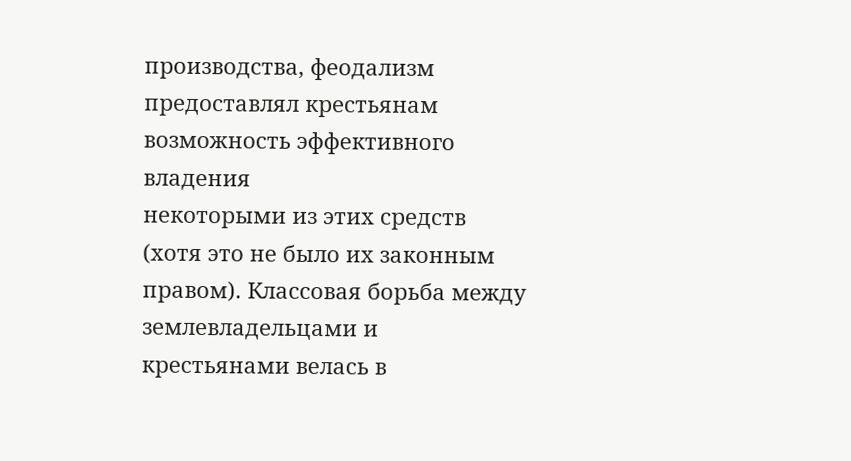производства, феодализм предоставлял крестьянам возможность эффективного владения
некоторыми из этих средств (хотя это не было их законным правом). Классовая борьба между
землевладельцами и крестьянами велась в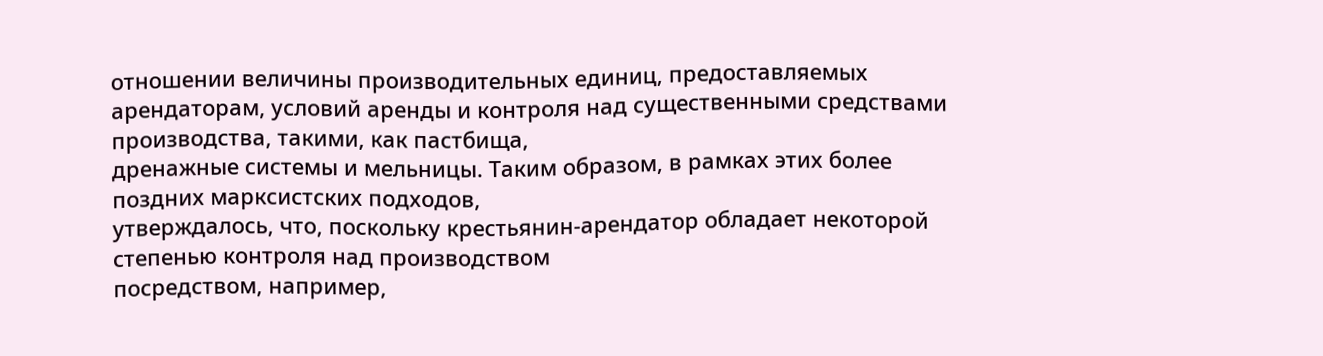отношении величины производительных единиц, предоставляемых
арендаторам, условий аренды и контроля над существенными средствами производства, такими, как пастбища,
дренажные системы и мельницы. Таким образом, в рамках этих более поздних марксистских подходов,
утверждалось, что, поскольку крестьянин-арендатор обладает некоторой степенью контроля над производством
посредством, например,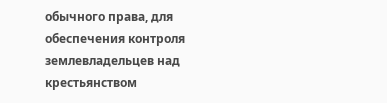обычного права, для обеспечения контроля землевладельцев над крестьянством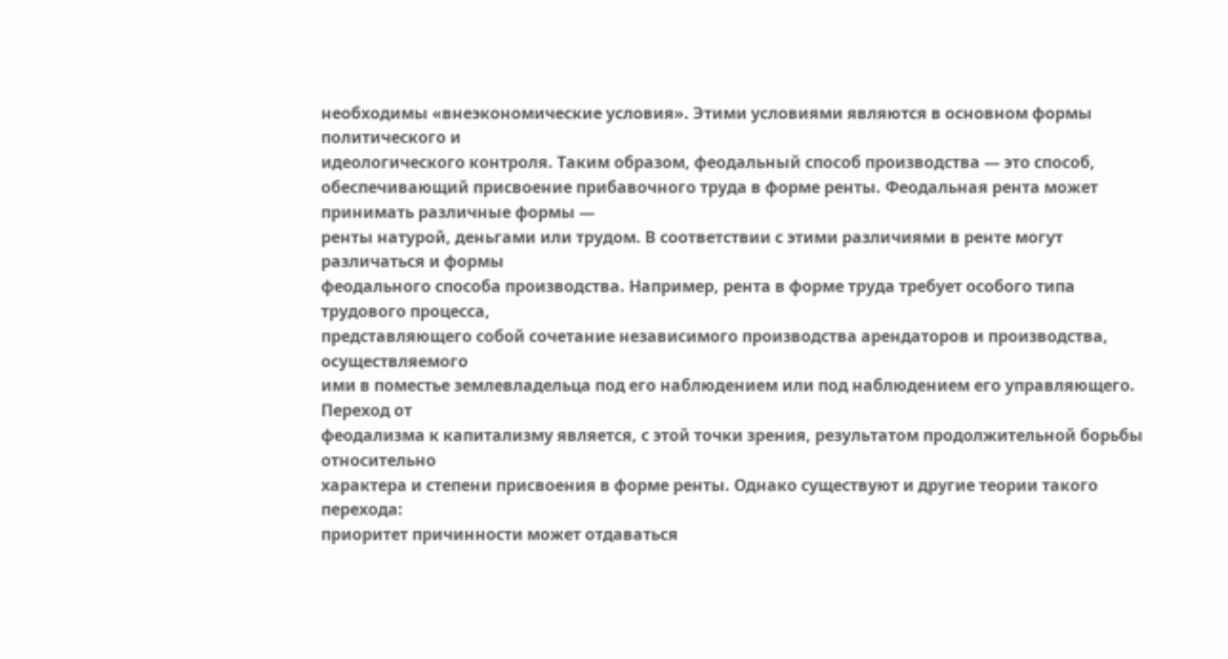необходимы «внеэкономические условия». Этими условиями являются в основном формы политического и
идеологического контроля. Таким образом, феодальный способ производства — это способ, обеспечивающий присвоение прибавочного труда в форме ренты. Феодальная рента может принимать различные формы —
ренты натурой, деньгами или трудом. В соответствии с этими различиями в ренте могут различаться и формы
феодального способа производства. Например, рента в форме труда требует особого типа трудового процесса,
представляющего собой сочетание независимого производства арендаторов и производства, осуществляемого
ими в поместье землевладельца под его наблюдением или под наблюдением его управляющего. Переход от
феодализма к капитализму является, с этой точки зрения, результатом продолжительной борьбы относительно
характера и степени присвоения в форме ренты. Однако существуют и другие теории такого перехода:
приоритет причинности может отдаваться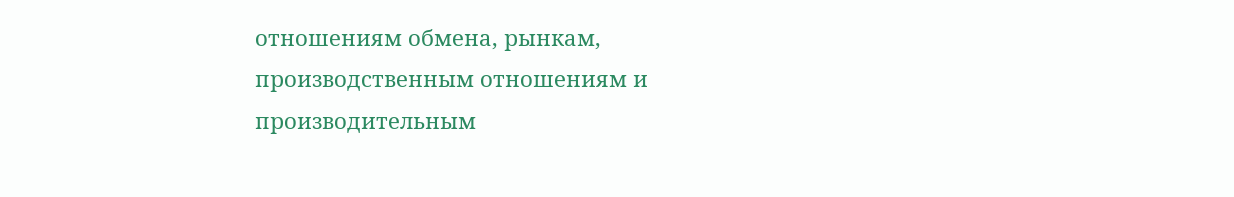отношениям обмена, рынкам, производственным отношениям и
производительным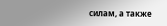силам, а также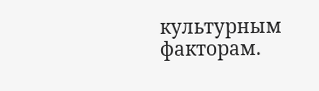культурным факторам.